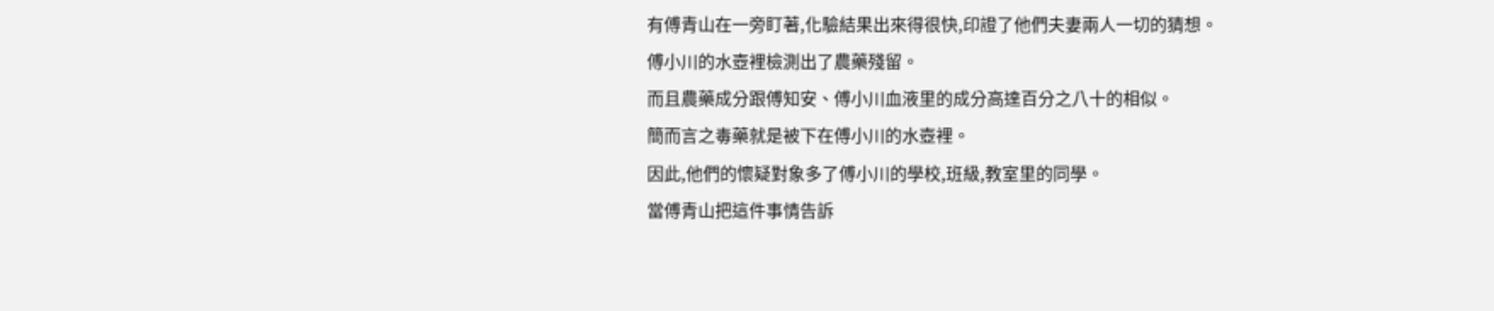有傅青山在一旁盯著,化驗結果出來得很快,印證了他們夫妻兩人一切的猜想。
傅小川的水壺裡檢測出了農藥殘留。
而且農藥成分跟傅知安、傅小川血液里的成分高達百分之八十的相似。
簡而言之毒藥就是被下在傅小川的水壺裡。
因此,他們的懷疑對象多了傅小川的學校,班級,教室里的同學。
當傅青山把這件事情告訴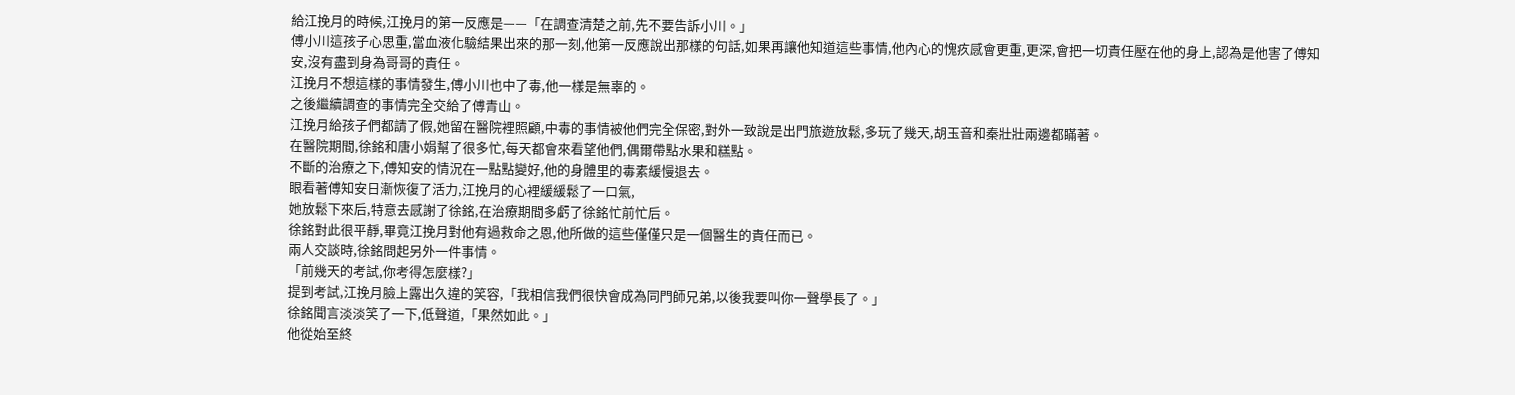給江挽月的時候,江挽月的第一反應是——「在調查清楚之前,先不要告訴小川。」
傅小川這孩子心思重,當血液化驗結果出來的那一刻,他第一反應說出那樣的句話,如果再讓他知道這些事情,他內心的愧疚感會更重,更深,會把一切責任壓在他的身上,認為是他害了傅知安,沒有盡到身為哥哥的責任。
江挽月不想這樣的事情發生,傅小川也中了毒,他一樣是無辜的。
之後繼續調查的事情完全交給了傅青山。
江挽月給孩子們都請了假,她留在醫院裡照顧,中毒的事情被他們完全保密,對外一致說是出門旅遊放鬆,多玩了幾天,胡玉音和秦壯壯兩邊都瞞著。
在醫院期間,徐銘和唐小娟幫了很多忙,每天都會來看望他們,偶爾帶點水果和糕點。
不斷的治療之下,傅知安的情況在一點點變好,他的身體里的毒素緩慢退去。
眼看著傅知安日漸恢復了活力,江挽月的心裡緩緩鬆了一口氣,
她放鬆下來后,特意去感謝了徐銘,在治療期間多虧了徐銘忙前忙后。
徐銘對此很平靜,畢竟江挽月對他有過救命之恩,他所做的這些僅僅只是一個醫生的責任而已。
兩人交談時,徐銘問起另外一件事情。
「前幾天的考試,你考得怎麼樣?」
提到考試,江挽月臉上露出久違的笑容,「我相信我們很快會成為同門師兄弟,以後我要叫你一聲學長了。」
徐銘聞言淡淡笑了一下,低聲道,「果然如此。」
他從始至終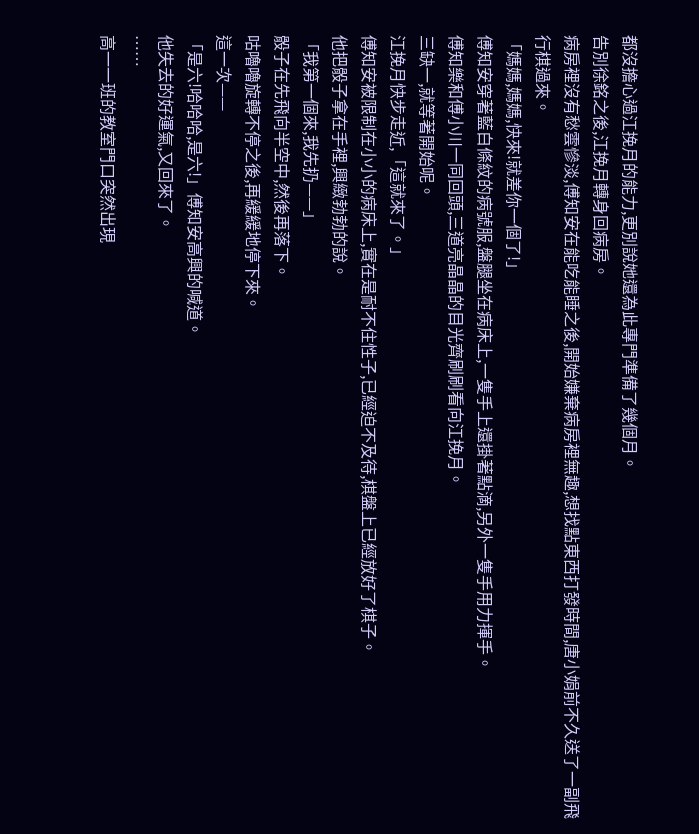都沒擔心過江挽月的能力,更別說她還為此專門準備了幾個月。
告別徐銘之後,江挽月轉身回病房。
病房裡沒有愁雲慘淡,傅知安在能吃能睡之後,開始嫌棄病房裡無趣,想找點東西打發時間,唐小娟前不久送了一副飛行棋過來。
「媽媽,媽媽,快來!就差你一個了!」
傅知安穿著藍白條紋的病號服,盤腿坐在病床上,一隻手上還掛著點滴,另外一隻手用力揮手。
傅知樂和傅小川一同回頭,三道亮晶晶的目光齊刷刷看向江挽月。
三缺一,就等著開始呢。
江挽月快步走近,「這就來了。」
傅知安被限制在小小的病床上,實在是耐不住性子,已經迫不及待,棋盤上已經放好了棋子。
他把骰子拿在手裡,興緻勃勃的說。
「我第一個來,我先扔——」
骰子在先飛向半空中,然後再落下。
咕嚕嚕旋轉不停之後,再緩緩地停下來。
這一次——
「是六!哈哈哈,是六!」傅知安高興的喊道。
他失去的好運氣,又回來了。
……
高一一班的教室門口突然出現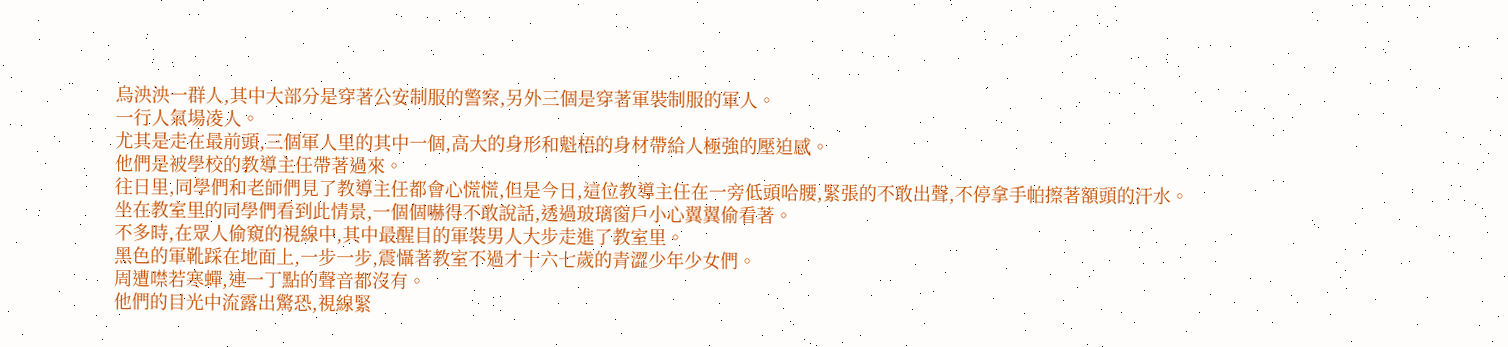烏泱泱一群人,其中大部分是穿著公安制服的警察,另外三個是穿著軍裝制服的軍人。
一行人氣場凌人。
尤其是走在最前頭,三個軍人里的其中一個,高大的身形和魁梧的身材帶給人極強的壓迫感。
他們是被學校的教導主任帶著過來。
往日里,同學們和老師們見了教導主任都會心慌慌,但是今日,這位教導主任在一旁低頭哈腰,緊張的不敢出聲,不停拿手帕擦著額頭的汗水。
坐在教室里的同學們看到此情景,一個個嚇得不敢說話,透過玻璃窗戶小心翼翼偷看著。
不多時,在眾人偷窺的視線中,其中最醒目的軍裝男人大步走進了教室里。
黑色的軍靴踩在地面上,一步一步,震懾著教室不過才十六七歲的青澀少年少女們。
周遭噤若寒蟬,連一丁點的聲音都沒有。
他們的目光中流露出驚恐,視線緊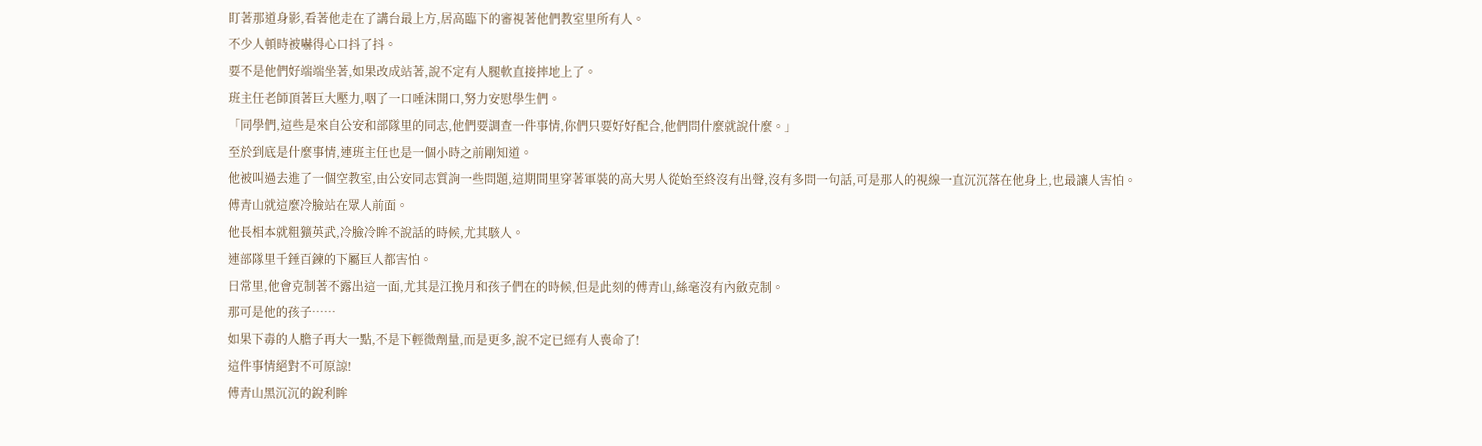盯著那道身影,看著他走在了講台最上方,居高臨下的審視著他們教室里所有人。
不少人頓時被嚇得心口抖了抖。
要不是他們好端端坐著,如果改成站著,說不定有人腿軟直接摔地上了。
班主任老師頂著巨大壓力,咽了一口唾沫開口,努力安慰學生們。
「同學們,這些是來自公安和部隊里的同志,他們要調查一件事情,你們只要好好配合,他們問什麼就說什麼。」
至於到底是什麼事情,連班主任也是一個小時之前剛知道。
他被叫過去進了一個空教室,由公安同志質詢一些問題,這期間里穿著軍裝的高大男人從始至終沒有出聲,沒有多問一句話,可是那人的視線一直沉沉落在他身上,也最讓人害怕。
傅青山就這麼冷臉站在眾人前面。
他長相本就粗獷英武,冷臉冷眸不說話的時候,尤其駭人。
連部隊里千錘百鍊的下屬巨人都害怕。
日常里,他會克制著不露出這一面,尤其是江挽月和孩子們在的時候,但是此刻的傅青山,絲毫沒有內斂克制。
那可是他的孩子……
如果下毒的人膽子再大一點,不是下輕微劑量,而是更多,說不定已經有人喪命了!
這件事情絕對不可原諒!
傅青山黑沉沉的銳利眸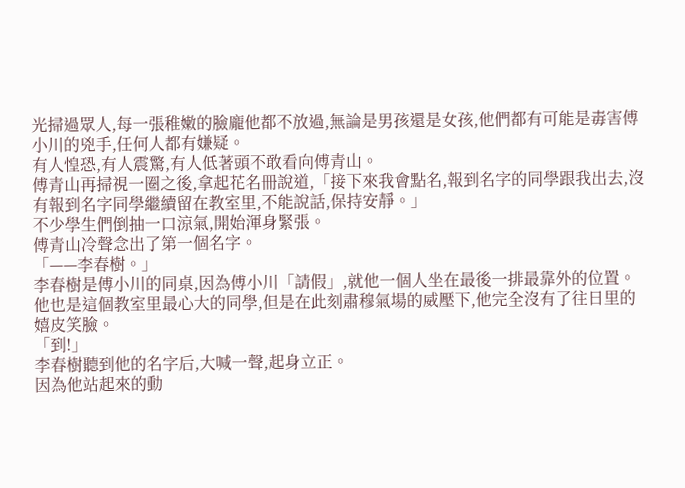光掃過眾人,每一張稚嫩的臉龐他都不放過,無論是男孩還是女孩,他們都有可能是毒害傅小川的兇手,任何人都有嫌疑。
有人惶恐,有人震驚,有人低著頭不敢看向傅青山。
傅青山再掃視一圈之後,拿起花名冊說道,「接下來我會點名,報到名字的同學跟我出去,沒有報到名字同學繼續留在教室里,不能說話,保持安靜。」
不少學生們倒抽一口涼氣,開始渾身緊張。
傅青山冷聲念出了第一個名字。
「——李春樹。」
李春樹是傅小川的同桌,因為傅小川「請假」,就他一個人坐在最後一排最靠外的位置。
他也是這個教室里最心大的同學,但是在此刻肅穆氣場的威壓下,他完全沒有了往日里的嬉皮笑臉。
「到!」
李春樹聽到他的名字后,大喊一聲,起身立正。
因為他站起來的動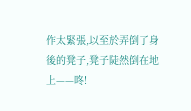作太緊張,以至於弄倒了身後的凳子,凳子陡然倒在地上——咚!